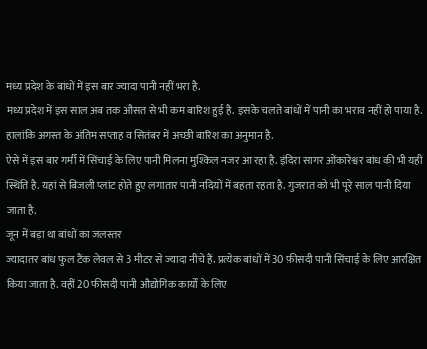मध्य प्रदेश के बांधों में इस बार ज्यादा पानी नहीं भरा है.
मध्य प्रदेश में इस साल अब तक औसत से भी कम बारिश हुई है. इसके चलते बांधों में पानी का भराव नहीं हो पाया है. हालांकि अगस्त के अंतिम सप्ताह व सितंबर में अच्छी बारिश का अनुमान है.
ऐसे में इस बार गर्मी में सिंचाई के लिए पानी मिलना मुश्किल नजर आ रहा है. इंदिरा सागर ओंकारेश्वर बांध की भी यही स्थिति है. यहां से बिजली प्लांट होते हुए लगातार पानी नदियों में बहता रहता है. गुजरात को भी पूरे साल पानी दिया जाता है.
जून में बड़ा था बांधों का जलस्तर
ज्यादातर बांध फुल टैंक लेवल से 3 मीटर से ज्यादा नीचे हैं. प्रत्येक बांधों में 30 फ़ीसदी पानी सिंचाई के लिए आरक्षित किया जाता है. वहीं 20 फीसदी पानी औद्योगिक कार्यों के लिए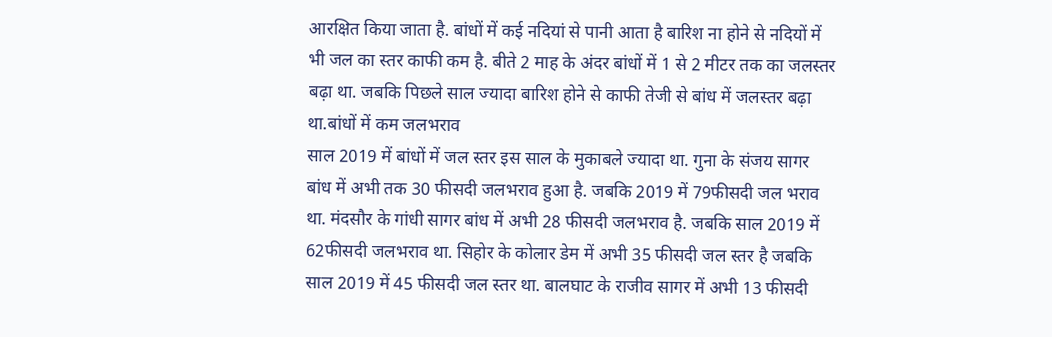आरक्षित किया जाता है. बांधों में कई नदियां से पानी आता है बारिश ना होने से नदियों में भी जल का स्तर काफी कम है. बीते 2 माह के अंदर बांधों में 1 से 2 मीटर तक का जलस्तर बढ़ा था. जबकि पिछले साल ज्यादा बारिश होने से काफी तेजी से बांध में जलस्तर बढ़ा था.बांधों में कम जलभराव
साल 2019 में बांधों में जल स्तर इस साल के मुकाबले ज्यादा था. गुना के संजय सागर बांध में अभी तक 30 फीसदी जलभराव हुआ है. जबकि 2019 में 79फीसदी जल भराव था. मंदसौर के गांधी सागर बांध में अभी 28 फीसदी जलभराव है. जबकि साल 2019 में 62फीसदी जलभराव था. सिहोर के कोलार डेम में अभी 35 फीसदी जल स्तर है जबकि साल 2019 में 45 फीसदी जल स्तर था. बालघाट के राजीव सागर में अभी 13 फीसदी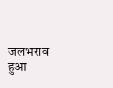जलभराव हुआ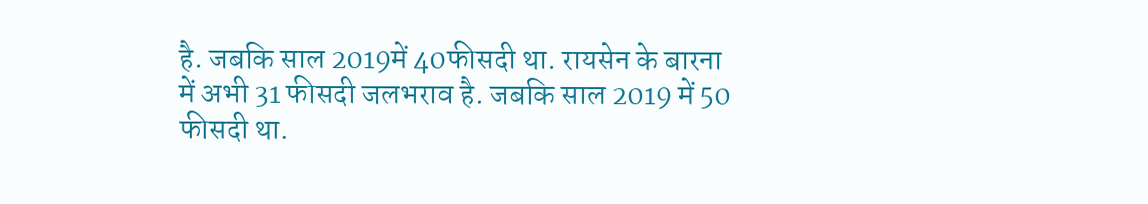है. जबकि साल 2019में 40फीसदी था. रायसेन के बारना में अभी 31 फीसदी जलभराव है. जबकि साल 2019 में 50 फीसदी था.